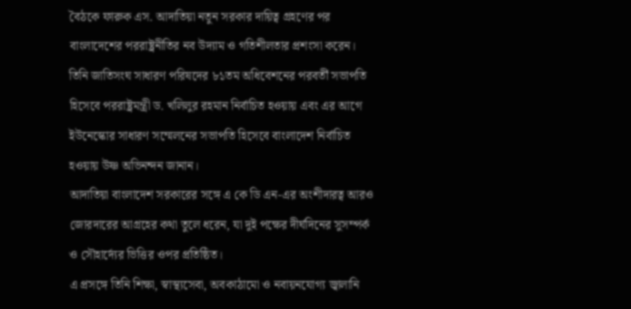বৈঠকে ফারুক এস. আদাতিয়া নতুন সরকার দায়িত্ব গ্রহণের পর বাংলাদেশের পররাষ্ট্রনীতির নব উদ্যাম ও গতিশীলতার প্রশংসা করেন।
তিনি জাতিসংঘ সাধারণ পরিষদের ৮১তম অধিবেশনের পরবর্তী সভাপতি হিসেবে পররাষ্ট্রমন্ত্রী ড. খলিলুর রহমান নির্বাচিত হওয়ায় এবং এর আগে ইউনেস্কোর সাধারণ সম্মেলনের সভাপতি হিসেবে বাংলাদেশ নির্বাচিত হওয়ায় উষ্ণ অভিনন্দন জানান।
আদাতিয়া বাংলাদেশ সরকারের সঙ্গে এ কে ডি এন-এর অংশীদারত্ব আরও জোরদারের আগ্রহের কথা তুলে ধরেন, যা দুই পক্ষের দীর্ঘদিনের সুসম্পর্ক ও সৌহার্দ্যের ভিত্তির ওপর প্রতিষ্ঠিত।
এ প্রসঙ্গে তিনি শিক্ষা, স্বাস্থ্যসেবা, অবকাঠামো ও নবায়নযোগ্য জ্বালানি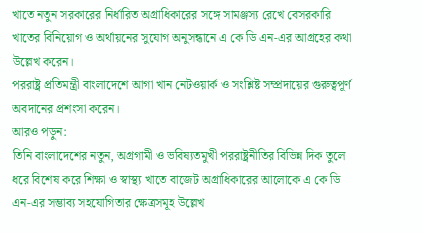খাতে নতুন সরকারের নির্ধারিত অগ্রাধিকারের সঙ্গে সামঞ্জস্য রেখে বেসরকারি খাতের বিনিয়োগ ও অর্থায়নের সুযোগ অনুসন্ধানে এ কে ডি এন-এর আগ্রহের কথা উল্লেখ করেন।
পররাষ্ট্র প্রতিমন্ত্রী বাংলাদেশে আগা খান নেটওয়ার্ক ও সংশ্লিষ্ট সম্প্রদায়ের গুরুত্বপূর্ণ অবদানের প্রশংসা করেন।
আরও পড়ুন:
তিনি বাংলাদেশের নতুন, অগ্রগামী ও ভবিষ্যতমুখী পররাষ্ট্রনীতির বিভিন্ন দিক তুলে ধরে বিশেষ করে শিক্ষা ও স্বাস্থ্য খাতে বাজেট অগ্রাধিকারের আলোকে এ কে ডি এন-এর সম্ভাব্য সহযোগিতার ক্ষেত্রসমূহ উল্লেখ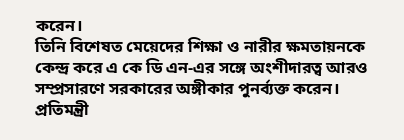করেন।
তিনি বিশেষত মেয়েদের শিক্ষা ও নারীর ক্ষমতায়নকে কেন্দ্র করে এ কে ডি এন-এর সঙ্গে অংশীদারত্ব আরও সম্প্রসারণে সরকারের অঙ্গীকার পুনর্ব্যক্ত করেন।
প্রতিমন্ত্রী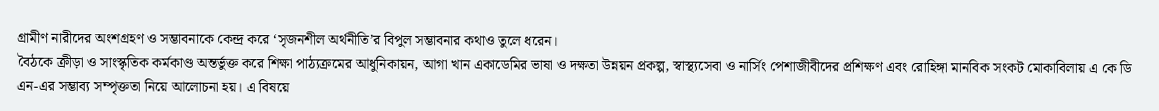গ্রামীণ নারীদের অংশগ্রহণ ও সম্ভাবনাকে কেন্দ্র করে ‘সৃজনশীল অর্থনীতি’র বিপুল সম্ভাবনার কথাও তুলে ধরেন।
বৈঠকে ক্রীড়া ও সাংস্কৃতিক কর্মকাণ্ড অন্তর্ভুক্ত করে শিক্ষা পাঠ্যক্রমের আধুনিকায়ন, আগা খান একাডেমির ভাষা ও দক্ষতা উন্নয়ন প্রকল্প, স্বাস্থ্যসেবা ও নার্সিং পেশাজীবীদের প্রশিক্ষণ এবং রোহিঙ্গা মানবিক সংকট মোকাবিলায় এ কে ডি এন-এর সম্ভাব্য সম্পৃক্ততা নিয়ে আলোচনা হয়। এ বিষয়ে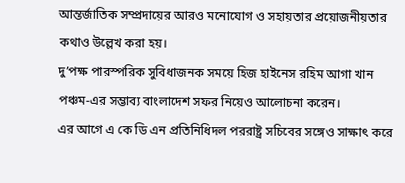আন্তর্জাতিক সম্প্রদায়ের আরও মনোযোগ ও সহায়তার প্রয়োজনীয়তার কথাও উল্লেখ করা হয়।
দু’পক্ষ পারস্পরিক সুবিধাজনক সময়ে হিজ হাইনেস রহিম আগা খান পঞ্চম-এর সম্ভাব্য বাংলাদেশ সফর নিয়েও আলোচনা করেন।
এর আগে এ কে ডি এন প্রতিনিধিদল পররাষ্ট্র সচিবের সঙ্গেও সাক্ষাৎ করে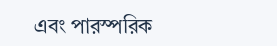এবং পারস্পরিক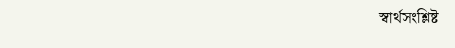স্বার্থসংশ্লিষ্ট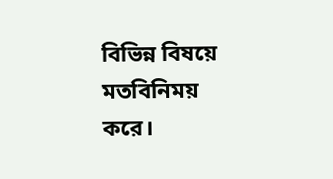বিভিন্ন বিষয়ে মতবিনিময় করে।